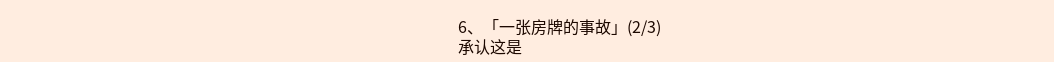6、「一张房牌的事故」(2/3)
承认这是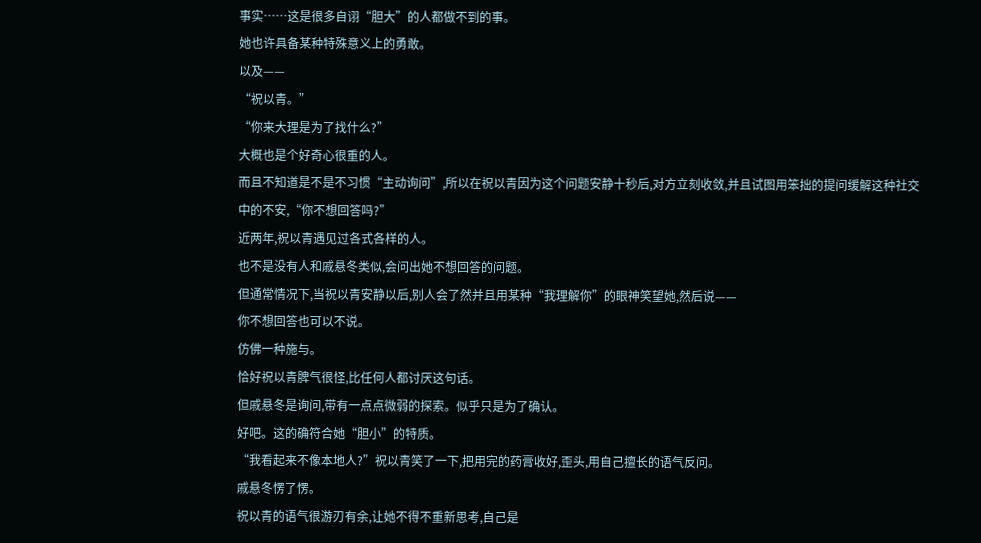事实……这是很多自诩“胆大”的人都做不到的事。
她也许具备某种特殊意义上的勇敢。
以及——
“祝以青。”
“你来大理是为了找什么?”
大概也是个好奇心很重的人。
而且不知道是不是不习惯“主动询问”,所以在祝以青因为这个问题安静十秒后,对方立刻收敛,并且试图用笨拙的提问缓解这种社交中的不安,“你不想回答吗?”
近两年,祝以青遇见过各式各样的人。
也不是没有人和戚悬冬类似,会问出她不想回答的问题。
但通常情况下,当祝以青安静以后,别人会了然并且用某种“我理解你”的眼神笑望她,然后说——
你不想回答也可以不说。
仿佛一种施与。
恰好祝以青脾气很怪,比任何人都讨厌这句话。
但戚悬冬是询问,带有一点点微弱的探索。似乎只是为了确认。
好吧。这的确符合她“胆小”的特质。
“我看起来不像本地人?”祝以青笑了一下,把用完的药膏收好,歪头,用自己擅长的语气反问。
戚悬冬愣了愣。
祝以青的语气很游刃有余,让她不得不重新思考,自己是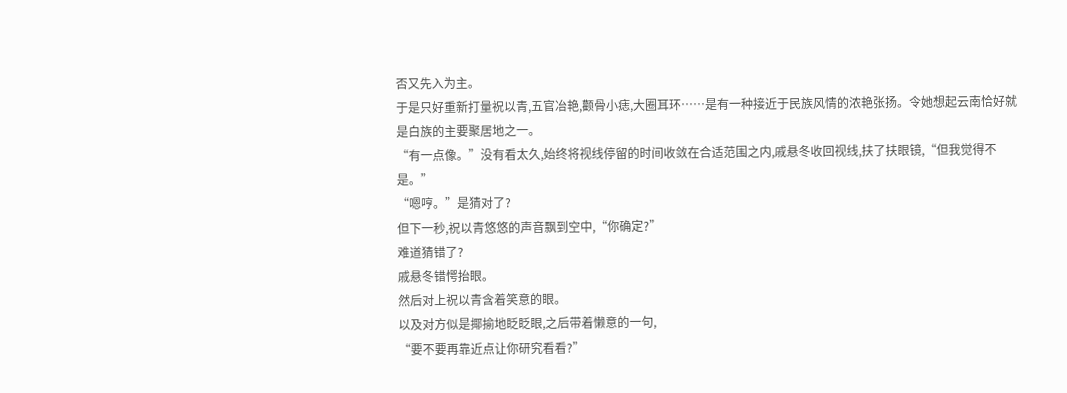否又先入为主。
于是只好重新打量祝以青,五官冶艳,颧骨小痣,大圈耳环……是有一种接近于民族风情的浓艳张扬。令她想起云南恰好就是白族的主要聚居地之一。
“有一点像。”没有看太久,始终将视线停留的时间收敛在合适范围之内,戚悬冬收回视线,扶了扶眼镜,“但我觉得不是。”
“嗯哼。”是猜对了?
但下一秒,祝以青悠悠的声音飘到空中,“你确定?”
难道猜错了?
戚悬冬错愕抬眼。
然后对上祝以青含着笑意的眼。
以及对方似是揶揄地眨眨眼,之后带着懒意的一句,
“要不要再靠近点让你研究看看?”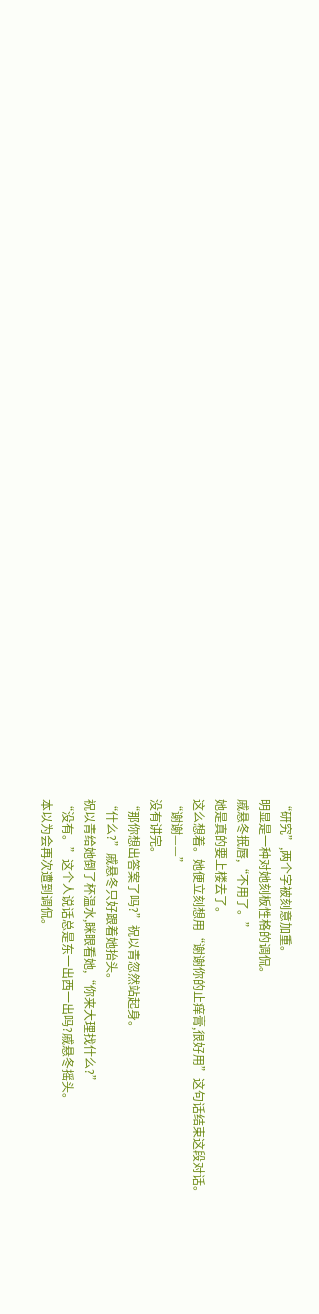“研究”,两个字被刻意加重。
明显是一种对她刻板性格的调侃。
戚悬冬抿唇,“不用了。”
她是真的要上楼去了。
这么想着。她便立刻想用“谢谢你的止痒膏,很好用”这句话结束这段对话。
“谢谢——”
没有讲完。
“那你想出答案了吗?”祝以青忽然站起身。
“什么?”戚悬冬只好跟着她抬头。
祝以青给她倒了杯温水,眯眼看她,“你来大理找什么?”
“没有。”这个人说话总是东一出西一出吗?戚悬冬摇头。
本以为会再次遭到调侃。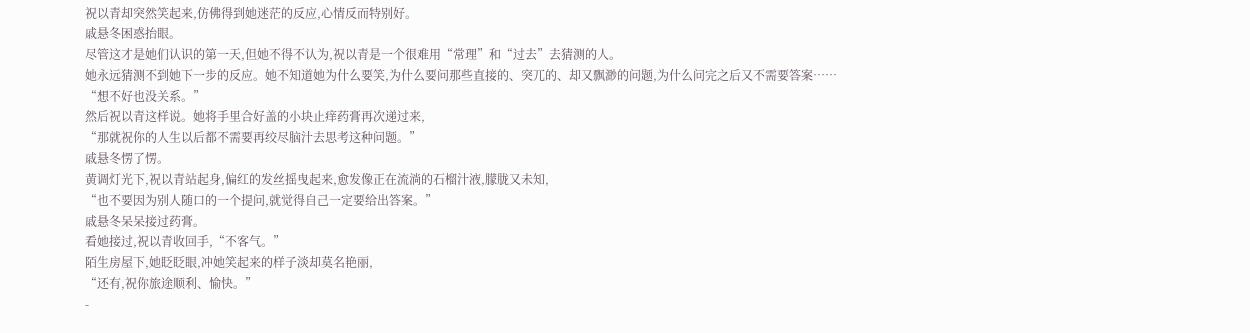祝以青却突然笑起来,仿佛得到她迷茫的反应,心情反而特别好。
戚悬冬困惑抬眼。
尽管这才是她们认识的第一天,但她不得不认为,祝以青是一个很难用“常理”和“过去”去猜测的人。
她永远猜测不到她下一步的反应。她不知道她为什么要笑,为什么要问那些直接的、突兀的、却又飘渺的问题,为什么问完之后又不需要答案……
“想不好也没关系。”
然后祝以青这样说。她将手里合好盖的小块止痒药膏再次递过来,
“那就祝你的人生以后都不需要再绞尽脑汁去思考这种问题。”
戚悬冬愣了愣。
黄调灯光下,祝以青站起身,偏红的发丝摇曳起来,愈发像正在流淌的石榴汁液,朦胧又未知,
“也不要因为别人随口的一个提问,就觉得自己一定要给出答案。”
戚悬冬呆呆接过药膏。
看她接过,祝以青收回手,“不客气。”
陌生房屋下,她眨眨眼,冲她笑起来的样子淡却莫名艳丽,
“还有,祝你旅途顺利、愉快。”
-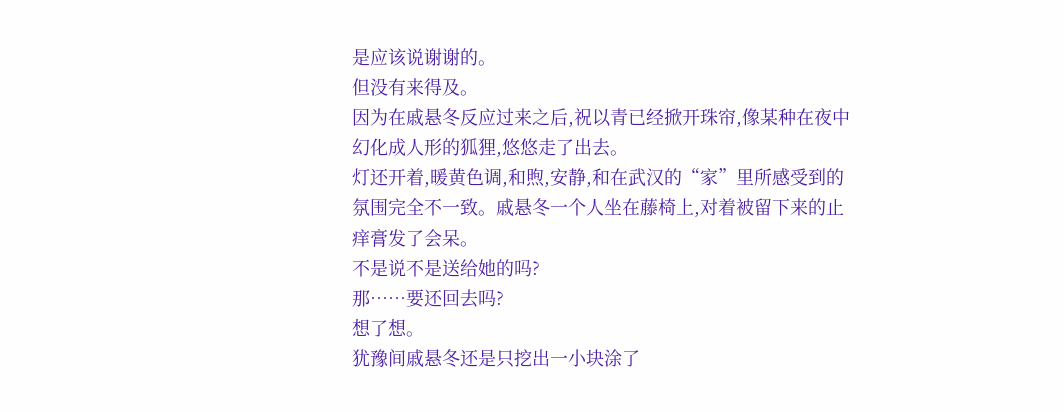是应该说谢谢的。
但没有来得及。
因为在戚悬冬反应过来之后,祝以青已经掀开珠帘,像某种在夜中幻化成人形的狐狸,悠悠走了出去。
灯还开着,暖黄色调,和煦,安静,和在武汉的“家”里所感受到的氛围完全不一致。戚悬冬一个人坐在藤椅上,对着被留下来的止痒膏发了会呆。
不是说不是送给她的吗?
那……要还回去吗?
想了想。
犹豫间戚悬冬还是只挖出一小块涂了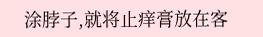涂脖子,就将止痒膏放在客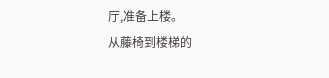厅,准备上楼。
从藤椅到楼梯的